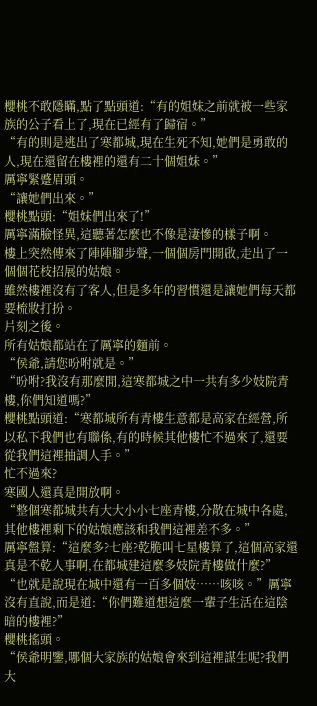櫻桃不敢隱瞞,點了點頭道:“有的姐妹之前就被一些家族的公子看上了,現在已經有了歸宿。”
“有的則是逃出了寒都城,現在生死不知,她們是勇敢的人,現在還留在樓裡的還有二十個姐妹。”
厲寧緊蹙眉頭。
“讓她們出來。”
櫻桃點頭:“姐妹們出來了!”
厲寧滿臉怪異,這聽著怎麼也不像是淒慘的樣子啊。
樓上突然傳來了陣陣腳步聲,一個個房門開啟,走出了一個個花枝招展的姑娘。
雖然樓裡沒有了客人,但是多年的習慣還是讓她們每天都要梳妝打扮。
片刻之後。
所有姑娘都站在了厲寧的麵前。
“侯爺,請您吩咐就是。”
“吩咐?我沒有那麼閒,這寒都城之中一共有多少妓院青樓,你們知道嗎?”
櫻桃點頭道:“寒都城所有青樓生意都是高家在經營,所以私下我們也有聯係,有的時候其他樓忙不過來了,還要從我們這裡抽調人手。”
忙不過來?
寒國人還真是開放啊。
“整個寒都城共有大大小小七座青樓,分散在城中各處,其他樓裡剩下的姑娘應該和我們這裡差不多。”
厲寧盤算:“這麼多?七座?乾脆叫七星樓算了,這個高家還真是不乾人事啊,在都城建這麼多妓院青樓做什麼?”
“也就是說現在城中還有一百多個妓……咳咳。”厲寧沒有直說,而是道:“你們難道想這麼一輩子生活在這陰暗的樓裡?”
櫻桃搖頭。
“侯爺明鑒,哪個大家族的姑娘會來到這裡謀生呢?我們大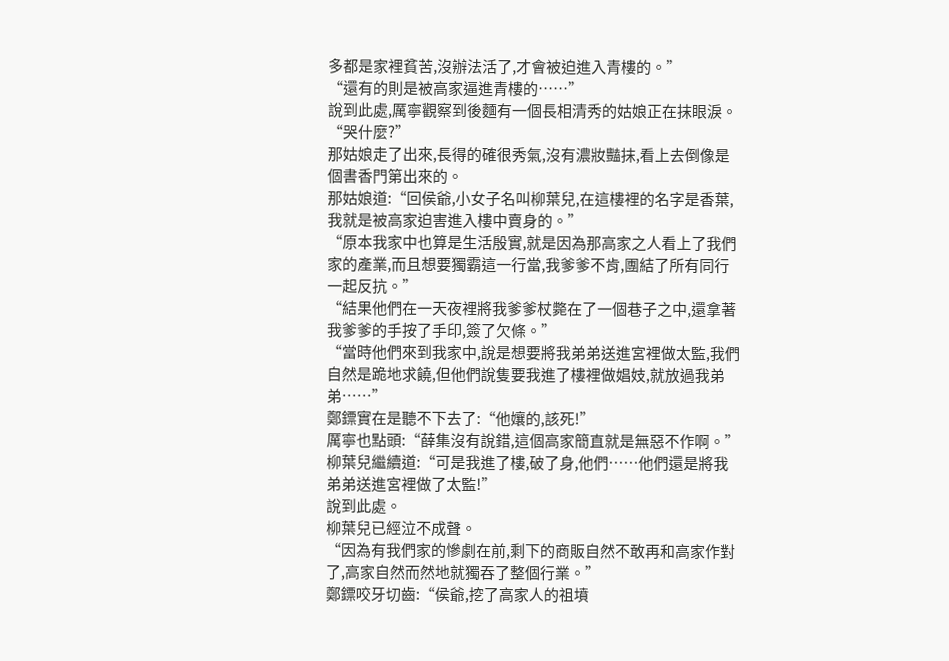多都是家裡貧苦,沒辦法活了,才會被迫進入青樓的。”
“還有的則是被高家逼進青樓的……”
說到此處,厲寧觀察到後麵有一個長相清秀的姑娘正在抹眼淚。
“哭什麼?”
那姑娘走了出來,長得的確很秀氣,沒有濃妝豔抹,看上去倒像是個書香門第出來的。
那姑娘道:“回侯爺,小女子名叫柳葉兒,在這樓裡的名字是香葉,我就是被高家迫害進入樓中賣身的。”
“原本我家中也算是生活殷實,就是因為那高家之人看上了我們家的產業,而且想要獨霸這一行當,我爹爹不肯,團結了所有同行一起反抗。”
“結果他們在一天夜裡將我爹爹杖斃在了一個巷子之中,還拿著我爹爹的手按了手印,簽了欠條。”
“當時他們來到我家中,說是想要將我弟弟送進宮裡做太監,我們自然是跪地求饒,但他們說隻要我進了樓裡做娼妓,就放過我弟弟……”
鄭鏢實在是聽不下去了:“他孃的,該死!”
厲寧也點頭:“薛集沒有說錯,這個高家簡直就是無惡不作啊。”
柳葉兒繼續道:“可是我進了樓,破了身,他們……他們還是將我弟弟送進宮裡做了太監!”
說到此處。
柳葉兒已經泣不成聲。
“因為有我們家的慘劇在前,剩下的商販自然不敢再和高家作對了,高家自然而然地就獨吞了整個行業。”
鄭鏢咬牙切齒:“侯爺,挖了高家人的祖墳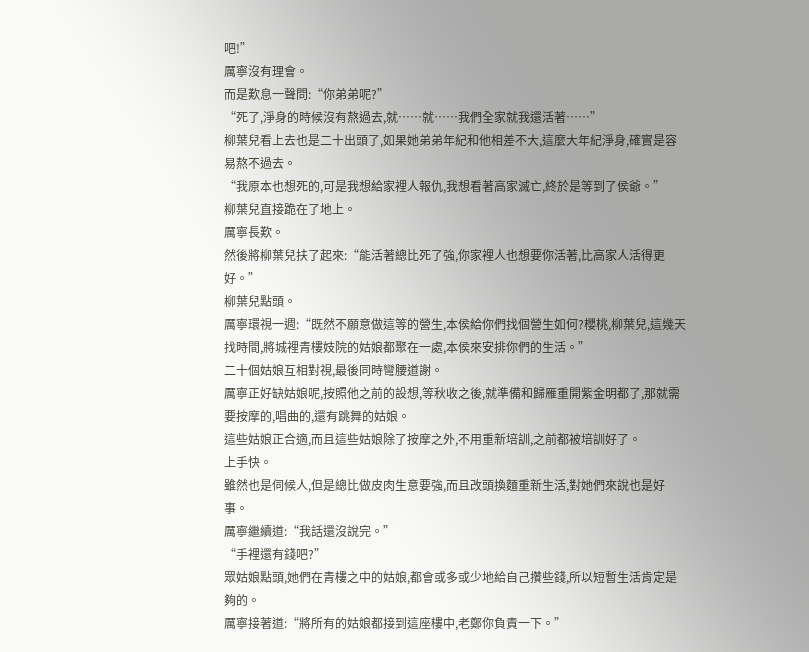吧!”
厲寧沒有理會。
而是歎息一聲問:“你弟弟呢?”
“死了,淨身的時候沒有熬過去,就……就……我們全家就我還活著……”
柳葉兒看上去也是二十出頭了,如果她弟弟年紀和他相差不大,這麼大年紀淨身,確實是容易熬不過去。
“我原本也想死的,可是我想給家裡人報仇,我想看著高家滅亡,終於是等到了侯爺。”
柳葉兒直接跪在了地上。
厲寧長歎。
然後將柳葉兒扶了起來:“能活著總比死了強,你家裡人也想要你活著,比高家人活得更好。”
柳葉兒點頭。
厲寧環視一週:“既然不願意做這等的營生,本侯給你們找個營生如何?櫻桃,柳葉兒,這幾天找時間,將城裡青樓妓院的姑娘都聚在一處,本侯來安排你們的生活。”
二十個姑娘互相對視,最後同時彎腰道謝。
厲寧正好缺姑娘呢,按照他之前的設想,等秋收之後,就準備和歸雁重開紫金明都了,那就需要按摩的,唱曲的,還有跳舞的姑娘。
這些姑娘正合適,而且這些姑娘除了按摩之外,不用重新培訓,之前都被培訓好了。
上手快。
雖然也是伺候人,但是總比做皮肉生意要強,而且改頭換麵重新生活,對她們來說也是好事。
厲寧繼續道:“我話還沒說完。”
“手裡還有錢吧?”
眾姑娘點頭,她們在青樓之中的姑娘,都會或多或少地給自己攢些錢,所以短暫生活肯定是夠的。
厲寧接著道:“將所有的姑娘都接到這座樓中,老鄭你負責一下。”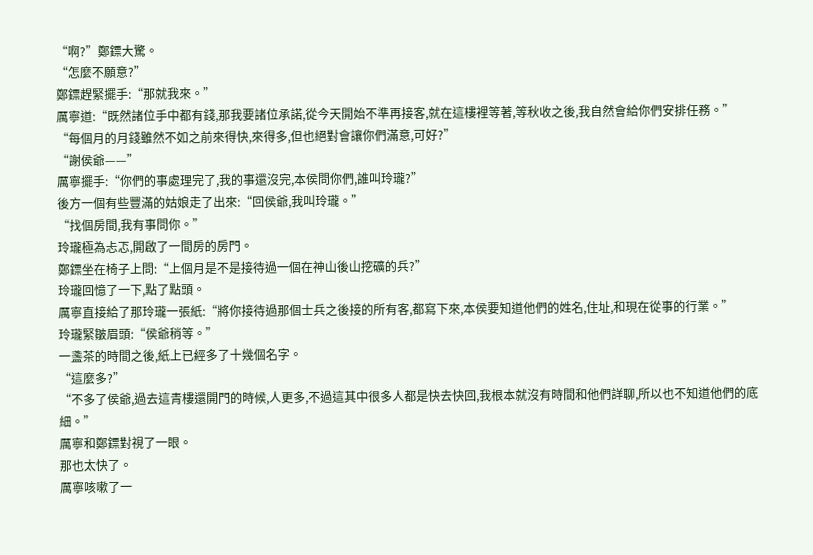“啊?”鄭鏢大驚。
“怎麼不願意?”
鄭鏢趕緊擺手:“那就我來。”
厲寧道:“既然諸位手中都有錢,那我要諸位承諾,從今天開始不準再接客,就在這樓裡等著,等秋收之後,我自然會給你們安排任務。”
“每個月的月錢雖然不如之前來得快,來得多,但也絕對會讓你們滿意,可好?”
“謝侯爺——”
厲寧擺手:“你們的事處理完了,我的事還沒完,本侯問你們,誰叫玲瓏?”
後方一個有些豐滿的姑娘走了出來:“回侯爺,我叫玲瓏。”
“找個房間,我有事問你。”
玲瓏極為忐忑,開啟了一間房的房門。
鄭鏢坐在椅子上問:“上個月是不是接待過一個在神山後山挖礦的兵?”
玲瓏回憶了一下,點了點頭。
厲寧直接給了那玲瓏一張紙:“將你接待過那個士兵之後接的所有客,都寫下來,本侯要知道他們的姓名,住址,和現在從事的行業。”
玲瓏緊皺眉頭:“侯爺稍等。”
一盞茶的時間之後,紙上已經多了十幾個名字。
“這麼多?”
“不多了侯爺,過去這青樓還開門的時候,人更多,不過這其中很多人都是快去快回,我根本就沒有時間和他們詳聊,所以也不知道他們的底細。”
厲寧和鄭鏢對視了一眼。
那也太快了。
厲寧咳嗽了一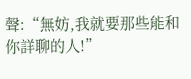聲:“無妨,我就要那些能和你詳聊的人!”